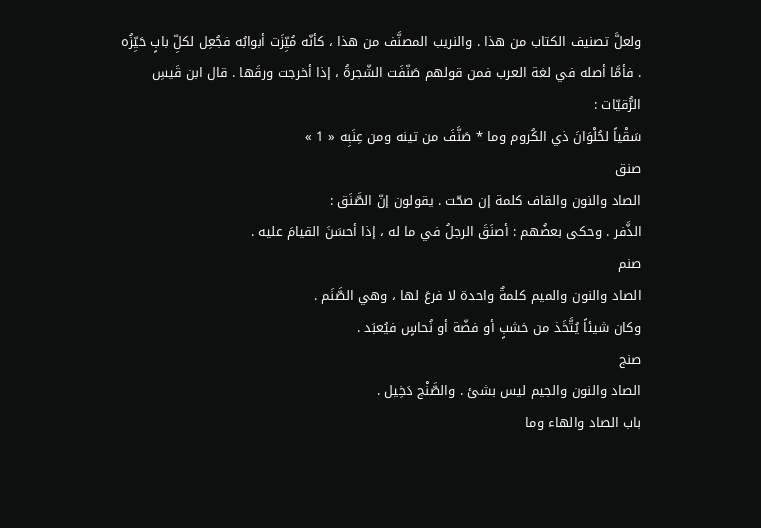ولعلَّ تصنيف الكتاب من هذا . والنريب المصنَّف من هذا ، كأنّه مُيِّزَت أبوابُه فجُعِل لكلِّ بابٍ حَيِّزُه . فأمَّا أصله في لغة العرب فمن قولهم صَنّفَت الشّجرةُ ، إذا أخرجت ورقَها . قال ابن قَيسِ الرُّقيّات :
سَقْياً لحُلْوَانَ ذي الكُروم وما * صَنَّفَ من تينه ومن عِنَبِه « 1 »
صنق
الصاد والنون والقاف كلمة إن صحّت . يقولون إنّ الصَّنَق :
الذَّفر . وحكى بعضُهم : أصنَقَ الرجلُ في ما له ، إذا أحسَنَ القيامَ عليه .
صنم
الصاد والنون والميم كلمةٌ واحدة لا فرعَ لها ، وهي الصَّنَم .
وكان شيئاً يُتَّخَذ من خشبٍ أو فضّة أو نُحاسٍ فيُعبَد .
صنج
الصاد والنون والجيم ليس بشئ . والصَّنْج دَخِيل .
باب الصاد والهاء وما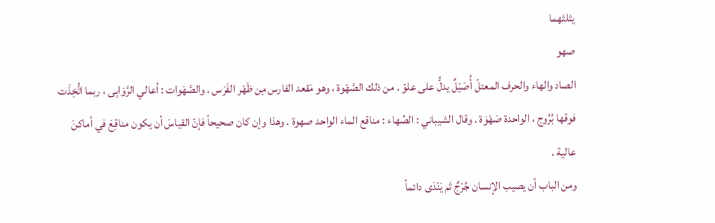يثلثهما
صهو
الصاد والهاء والحرف المعتلّ أُصَيْلٌ يدلُّ على علوّ . من ذلك الصَّهْوة ، وهو مَقعد الفارس مِن ظَهْر الفَرَس . والصَّهَوات : أعالي الرَّوَابِى ، ربما اتُّخِذَت فوقها بُرُوج ، الواحدة صَهْوَة . وقال الشيباني : الصِّهاء : مناقع الماء الواحد صهوة . وهذا وإن كان صحيحاً فإنّ القياسَ أن يكون مناقِعَ في أماكنَ عالية .
ومن الباب أن يصيب الإنسان جُرْجٌ ثم يَنْدَى دائماً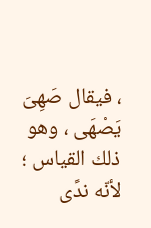، فيقال صَهِىَ يَصْهَى ، وهو ذلك القياس ؛ لأنّه ندًى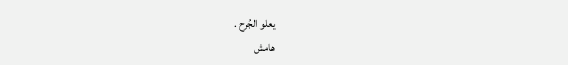يعلو الجُرح .
هامش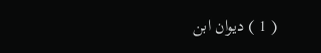( 1 ) ديوان ابن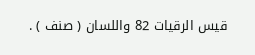قيس الرقيات 82 واللسان ( صنف ) .